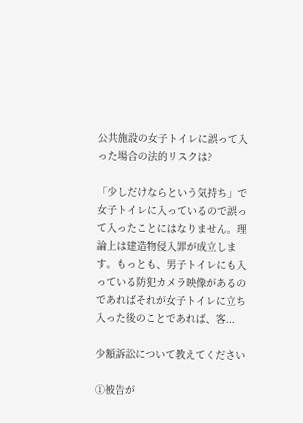公共施設の女子トイレに誤って入った場合の法的リスクは?

「少しだけならという気持ち」で女子トイレに入っているので誤って入ったことにはなりません。理論上は建造物侵入罪が成立します。もっとも、男子トイレにも入っている防犯カメラ映像があるのであればそれが女子トイレに立ち入った後のことであれば、客...

少額訴訟について教えてください

①被告が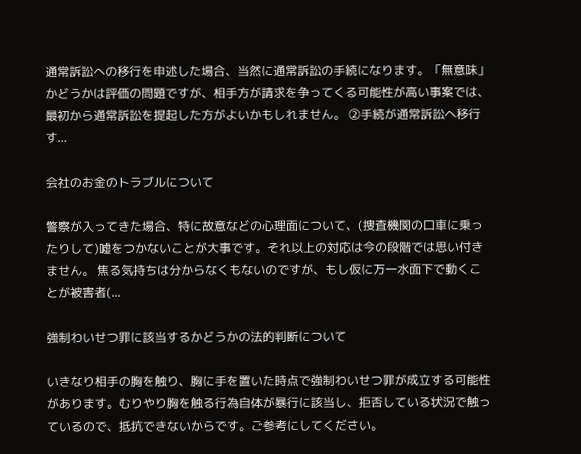通常訴訟への移行を申述した場合、当然に通常訴訟の手続になります。「無意味」かどうかは評価の問題ですが、相手方が請求を争ってくる可能性が高い事案では、最初から通常訴訟を提起した方がよいかもしれません。 ②手続が通常訴訟へ移行す...

会社のお金のトラブルについて

警察が入ってきた場合、特に故意などの心理面について、(捜査機関の口車に乗ったりして)嘘をつかないことが大事です。それ以上の対応は今の段階では思い付きません。 焦る気持ちは分からなくもないのですが、もし仮に万一水面下で動くことが被害者(...

強制わいせつ罪に該当するかどうかの法的判断について

いきなり相手の胸を触り、胸に手を置いた時点で強制わいせつ罪が成立する可能性があります。むりやり胸を触る行為自体が暴行に該当し、拒否している状況で触っているので、抵抗できないからです。ご参考にしてください。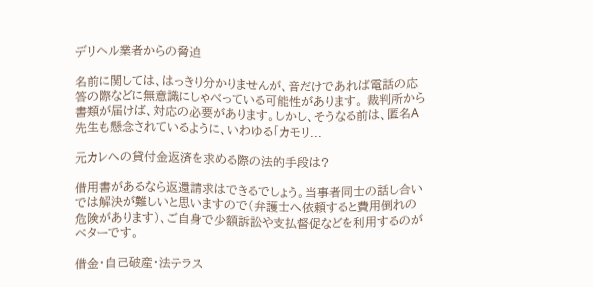デリヘル業者からの脅迫

名前に関しては、はっきり分かりませんが、音だけであれば電話の応答の際などに無意識にしゃべっている可能性があります。 裁判所から書類が届けば、対応の必要があります。しかし、そうなる前は、匿名A先生も懸念されているように、いわゆる「カモリ...

元カレへの貸付金返済を求める際の法的手段は?

借用書があるなら返還請求はできるでしょう。当事者同士の話し合いでは解決が難しいと思いますので(弁護士へ依頼すると費用倒れの危険があります)、ご自身で少額訴訟や支払督促などを利用するのがベターです。

借金・自己破産・法テラス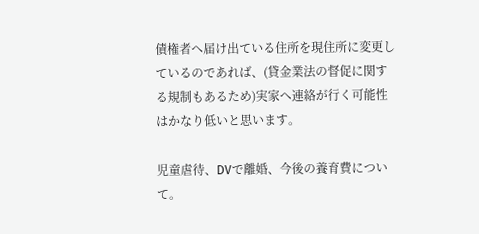債権者へ届け出ている住所を現住所に変更しているのであれば、(貸金業法の督促に関する規制もあるため)実家へ連絡が行く可能性はかなり低いと思います。

児童虐待、DVで離婚、今後の養育費について。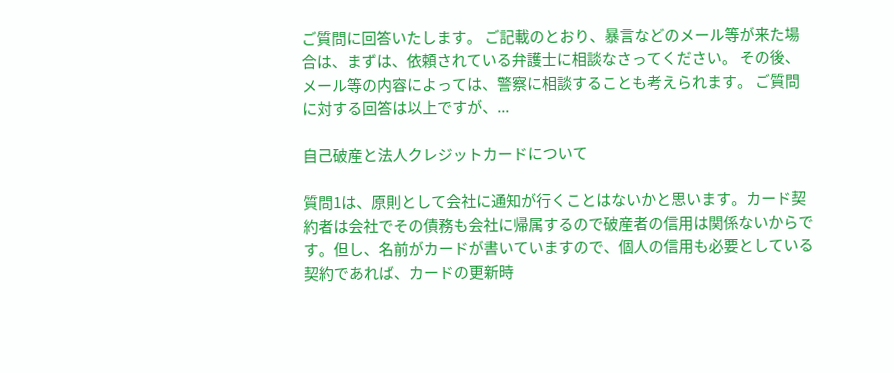ご質問に回答いたします。 ご記載のとおり、暴言などのメール等が来た場合は、まずは、依頼されている弁護士に相談なさってください。 その後、メール等の内容によっては、警察に相談することも考えられます。 ご質問に対する回答は以上ですが、...

自己破産と法人クレジットカードについて

質問1は、原則として会社に通知が行くことはないかと思います。カード契約者は会社でその債務も会社に帰属するので破産者の信用は関係ないからです。但し、名前がカードが書いていますので、個人の信用も必要としている契約であれば、カードの更新時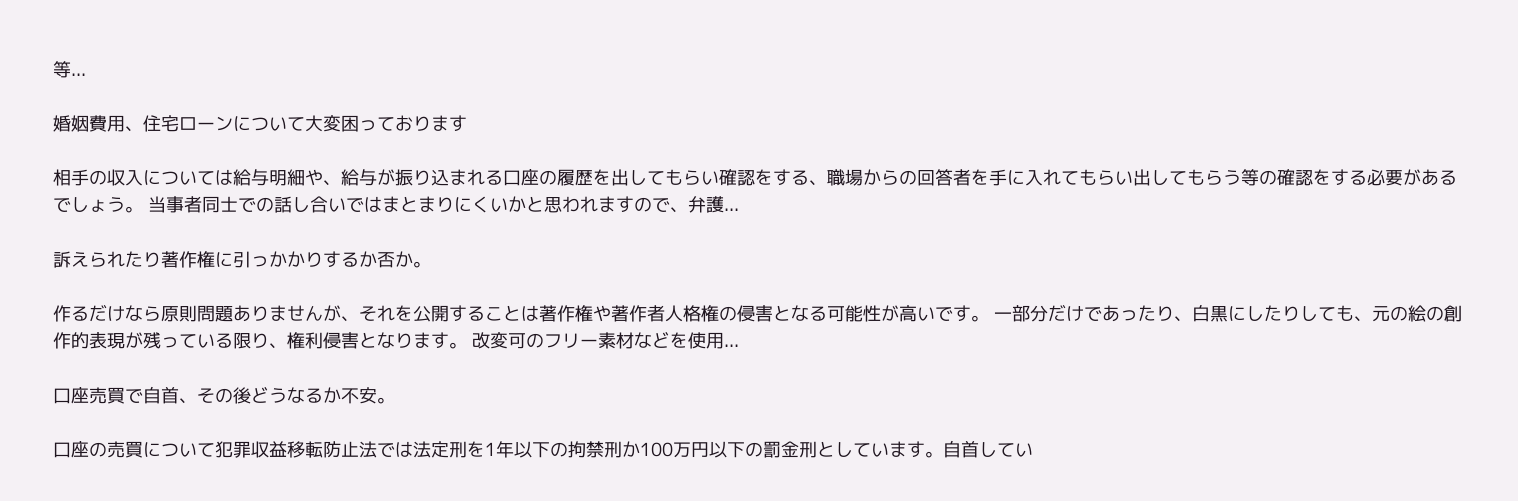等...

婚姻費用、住宅ローンについて大変困っております

相手の収入については給与明細や、給与が振り込まれる口座の履歴を出してもらい確認をする、職場からの回答者を手に入れてもらい出してもらう等の確認をする必要があるでしょう。 当事者同士での話し合いではまとまりにくいかと思われますので、弁護...

訴えられたり著作権に引っかかりするか否か。

作るだけなら原則問題ありませんが、それを公開することは著作権や著作者人格権の侵害となる可能性が高いです。 一部分だけであったり、白黒にしたりしても、元の絵の創作的表現が残っている限り、権利侵害となります。 改変可のフリー素材などを使用...

口座売買で自首、その後どうなるか不安。

口座の売買について犯罪収益移転防止法では法定刑を1年以下の拘禁刑か100万円以下の罰金刑としています。自首してい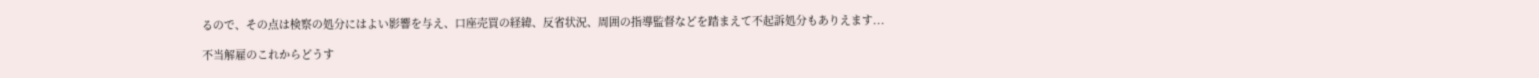るので、その点は検察の処分にはよい影響を与え、口座売買の経緯、反省状況、周囲の指導監督などを踏まえて不起訴処分もありえます...

不当解雇のこれからどうす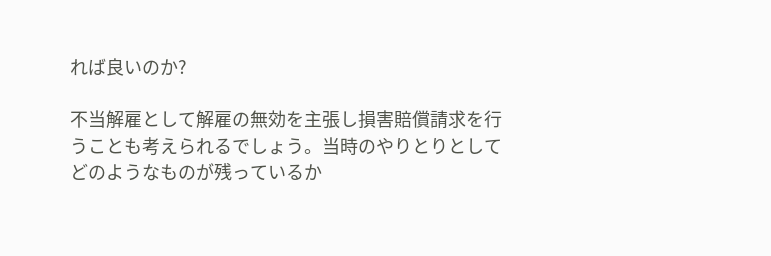れば良いのか?

不当解雇として解雇の無効を主張し損害賠償請求を行うことも考えられるでしょう。当時のやりとりとしてどのようなものが残っているか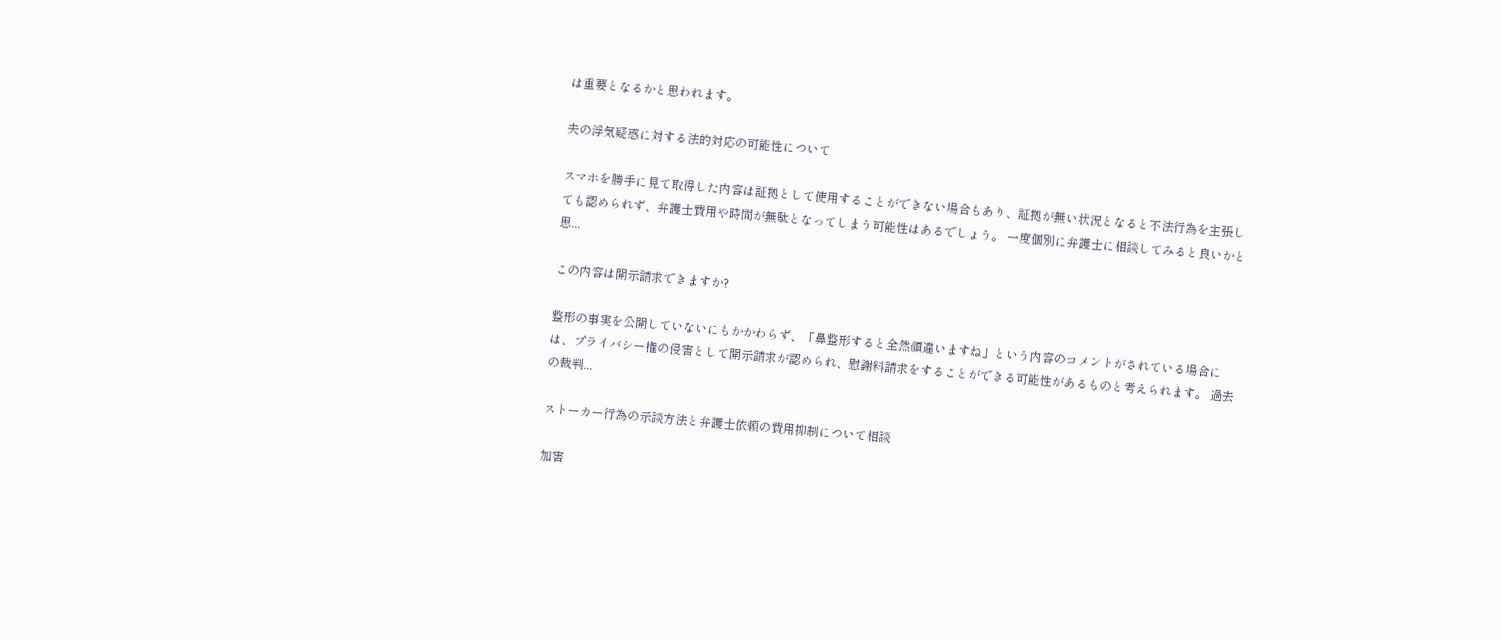は重要となるかと思われます。

夫の浮気疑惑に対する法的対応の可能性について

スマホを勝手に見て取得した内容は証拠として使用することができない場合もあり、証拠が無い状況となると不法行為を主張しても認められず、弁護士費用や時間が無駄となってしまう可能性はあるでしょう。 一度個別に弁護士に相談してみると良いかと思...

この内容は開示請求できますか?

整形の事実を公開していないにもかかわらず、「鼻整形すると全然顔違いますね」という内容のコメントがされている場合には、プライバシー権の侵害として開示請求が認められ、慰謝料請求をすることができる可能性があるものと考えられます。 過去の裁判...

ストーカー行為の示談方法と弁護士依頼の費用抑制について相談

加害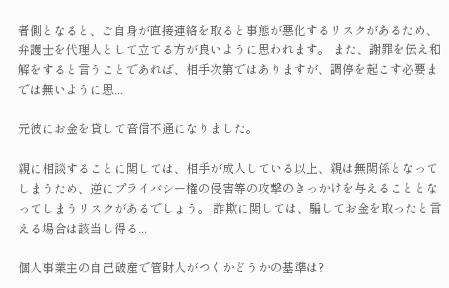者側となると、ご自身が直接連絡を取ると事態が悪化するリスクがあるため、弁護士を代理人として立てる方が良いように思われます。 また、謝罪を伝え和解をすると言うことであれば、相手次第ではありますが、調停を起こす必要までは無いように思...

元彼にお金を貸して音信不通になりました。

親に相談することに関しては、相手が成人している以上、親は無関係となってしまうため、逆にプライバシー権の侵害等の攻撃のきっかけを与えることとなってしまうリスクがあるでしょう。 詐欺に関しては、騙してお金を取ったと言える場合は該当し得る...

個人事業主の自己破産で管財人がつくかどうかの基準は?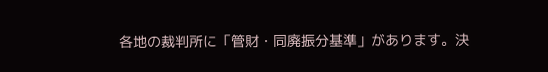各地の裁判所に「管財・同廃振分基準」があります。決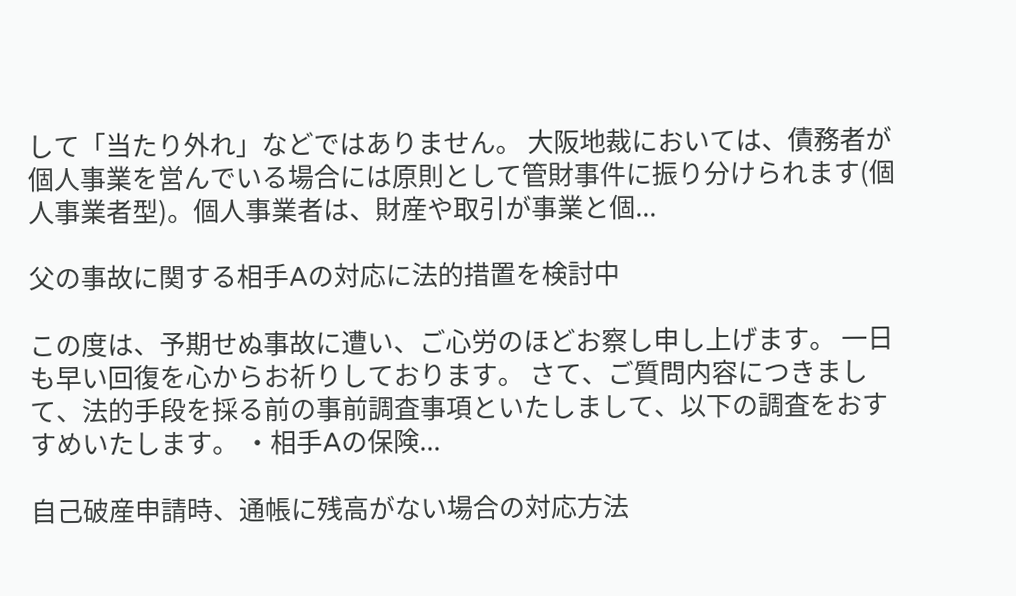して「当たり外れ」などではありません。 大阪地裁においては、債務者が個人事業を営んでいる場合には原則として管財事件に振り分けられます(個人事業者型)。個人事業者は、財産や取引が事業と個...

父の事故に関する相手Aの対応に法的措置を検討中

この度は、予期せぬ事故に遭い、ご心労のほどお察し申し上げます。 一日も早い回復を心からお祈りしております。 さて、ご質問内容につきまして、法的手段を採る前の事前調査事項といたしまして、以下の調査をおすすめいたします。 ・相手Aの保険...

自己破産申請時、通帳に残高がない場合の対応方法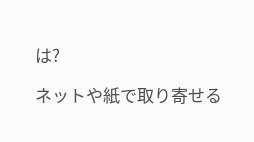は?

ネットや紙で取り寄せる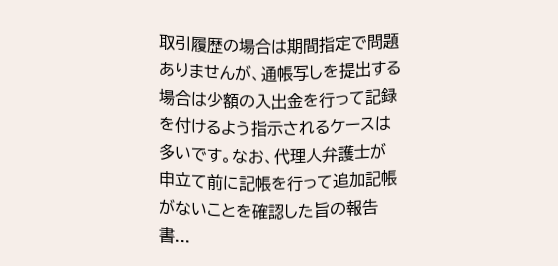取引履歴の場合は期間指定で問題ありませんが、通帳写しを提出する場合は少額の入出金を行って記録を付けるよう指示されるケースは多いです。なお、代理人弁護士が申立て前に記帳を行って追加記帳がないことを確認した旨の報告書...